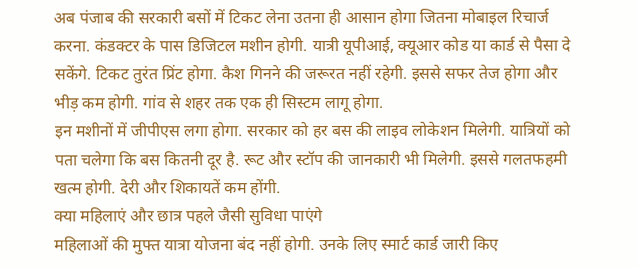अब पंजाब की सरकारी बसों में टिकट लेना उतना ही आसान होगा जितना मोबाइल रिचार्ज करना. कंडक्टर के पास डिजिटल मशीन होगी. यात्री यूपीआई, क्यूआर कोड या कार्ड से पैसा दे सकेंगे. टिकट तुरंत प्रिंट होगा. कैश गिनने की जरूरत नहीं रहेगी. इससे सफर तेज होगा और भीड़ कम होगी. गांव से शहर तक एक ही सिस्टम लागू होगा.
इन मशीनों में जीपीएस लगा होगा. सरकार को हर बस की लाइव लोकेशन मिलेगी. यात्रियों को पता चलेगा कि बस कितनी दूर है. रूट और स्टॉप की जानकारी भी मिलेगी. इससे गलतफहमी खत्म होगी. देरी और शिकायतें कम होंगी.
क्या महिलाएं और छात्र पहले जैसी सुविधा पाएंगे
महिलाओं की मुफ्त यात्रा योजना बंद नहीं होगी. उनके लिए स्मार्ट कार्ड जारी किए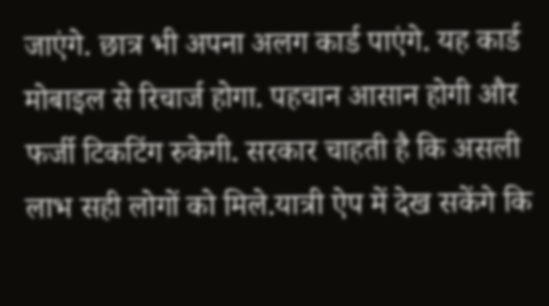जाएंगे. छात्र भी अपना अलग कार्ड पाएंगे. यह कार्ड मोबाइल से रिचार्ज होगा. पहचान आसान होगी और फर्जी टिकटिंग रुकेगी. सरकार चाहती है कि असली लाभ सही लोगों को मिले.यात्री ऐप में देख सकेंगे कि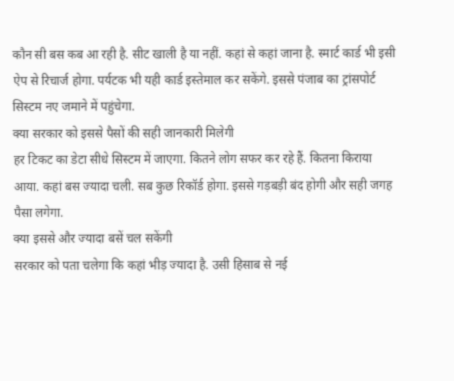कौन सी बस कब आ रही है. सीट खाली है या नहीं. कहां से कहां जाना है. स्मार्ट कार्ड भी इसी ऐप से रिचार्ज होगा. पर्यटक भी यही कार्ड इस्तेमाल कर सकेंगे. इससे पंजाब का ट्रांसपोर्ट सिस्टम नए जमाने में पहुंचेगा.
क्या सरकार को इससे पैसों की सही जानकारी मिलेगी
हर टिकट का डेटा सीधे सिस्टम में जाएगा. कितने लोग सफर कर रहे हैं. कितना किराया आया. कहां बस ज्यादा चली. सब कुछ रिकॉर्ड होगा. इससे गड़बड़ी बंद होगी और सही जगह पैसा लगेगा.
क्या इससे और ज्यादा बसें चल सकेंगी
सरकार को पता चलेगा कि कहां भीड़ ज्यादा है. उसी हिसाब से नई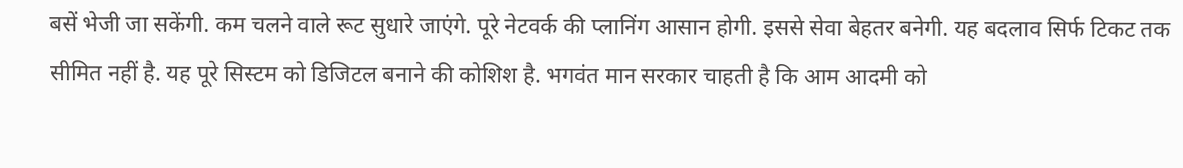बसें भेजी जा सकेंगी. कम चलने वाले रूट सुधारे जाएंगे. पूरे नेटवर्क की प्लानिंग आसान होगी. इससे सेवा बेहतर बनेगी. यह बदलाव सिर्फ टिकट तक सीमित नहीं है. यह पूरे सिस्टम को डिजिटल बनाने की कोशिश है. भगवंत मान सरकार चाहती है कि आम आदमी को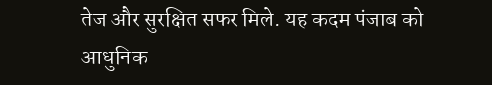तेज और सुरक्षित सफर मिले. यह कदम पंजाब को आधुनिक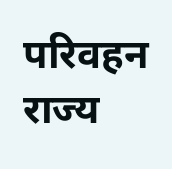परिवहन राज्य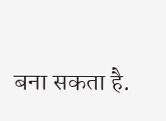बना सकता है.